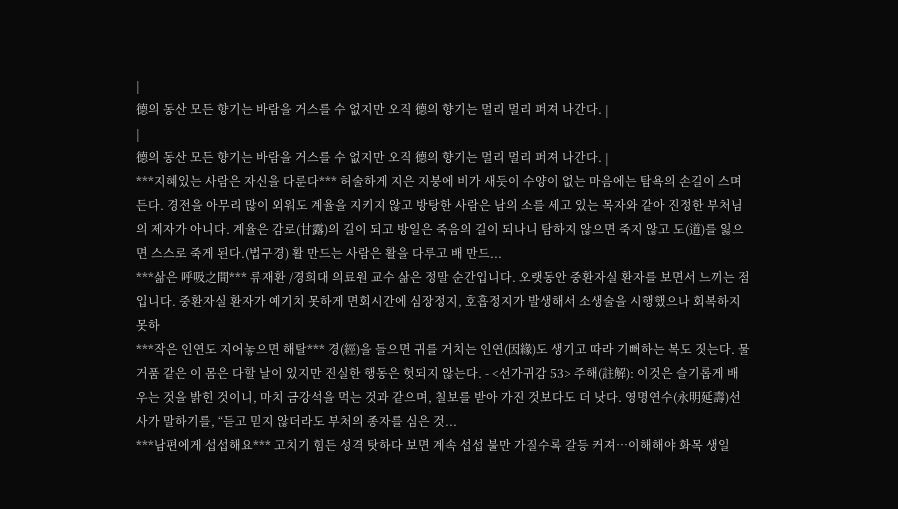|
德의 동산 모든 향기는 바람을 거스를 수 없지만 오직 德의 향기는 멀리 멀리 퍼져 나간다. |
|
德의 동산 모든 향기는 바람을 거스를 수 없지만 오직 德의 향기는 멀리 멀리 퍼져 나간다. |
***지혜있는 사람은 자신을 다룬다*** 허술하게 지은 지붕에 비가 새듯이 수양이 없는 마음에는 탐욕의 손길이 스며든다. 경전을 아무리 많이 외워도 계율을 지키지 않고 방탕한 사람은 남의 소를 세고 있는 목자와 같아 진정한 부처님의 제자가 아니다. 계율은 감로(甘露)의 길이 되고 방일은 죽음의 길이 되나니 탐하지 않으면 죽지 않고 도(道)를 잃으면 스스로 죽게 된다.(법구경) 활 만드는 사람은 활을 다루고 배 만드...
***삶은 呼吸之間*** 류재환 /경희대 의료원 교수 삶은 정말 순간입니다. 오랫동안 중환자실 환자를 보면서 느끼는 점입니다. 중환자실 환자가 예기치 못하게 면회시간에 심장정지, 호흡정지가 발생해서 소생술을 시행했으나 회복하지 못하
***작은 인연도 지어놓으면 해탈*** 경(經)을 들으면 귀를 거치는 인연(因緣)도 생기고 따라 기뻐하는 복도 짓는다. 물거품 같은 이 몸은 다할 날이 있지만 진실한 행동은 헛되지 않는다. - <선가귀감 53> 주해(註解): 이것은 슬기롭게 배우는 것을 밝힌 것이니, 마치 금강석을 먹는 것과 같으며, 칠보를 받아 가진 것보다도 더 낫다. 영명연수(永明延壽)선사가 말하기를, “듣고 믿지 않더라도 부처의 종자를 심은 것...
***남편에게 섭섭해요*** 고치기 힘든 성격 탓하다 보면 계속 섭섭 불만 가질수록 갈등 커져…이해해야 화목 생일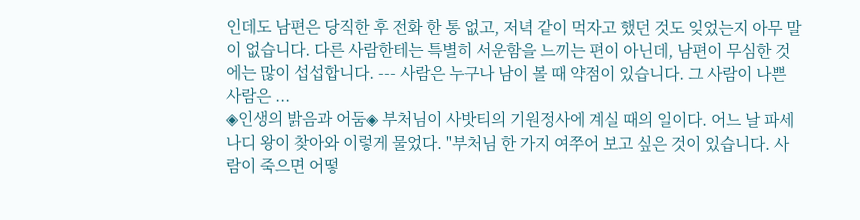인데도 남편은 당직한 후 전화 한 통 없고, 저녁 같이 먹자고 했던 것도 잊었는지 아무 말이 없습니다. 다른 사람한테는 특별히 서운함을 느끼는 편이 아닌데, 남편이 무심한 것에는 많이 섭섭합니다. --- 사람은 누구나 남이 볼 때 약점이 있습니다. 그 사람이 나쁜 사람은 ...
◈인생의 밝음과 어둠◈ 부처님이 사밧티의 기원정사에 계실 때의 일이다. 어느 날 파세나디 왕이 찾아와 이렇게 물었다. "부처님 한 가지 여쭈어 보고 싶은 것이 있습니다. 사람이 죽으면 어떻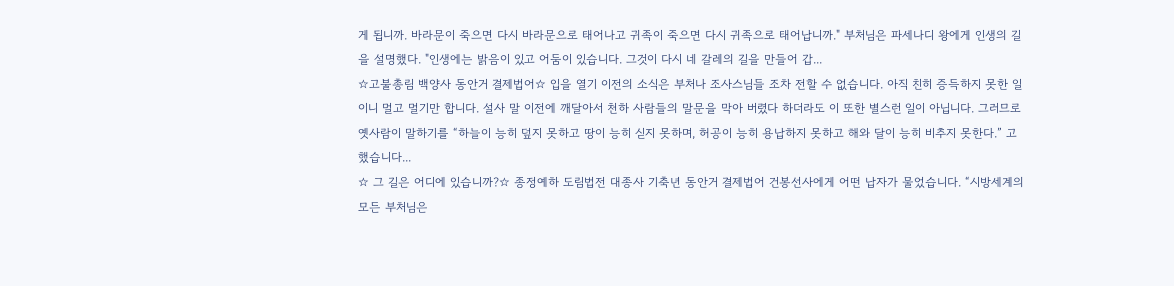게 됩니까. 바라문이 죽으면 다시 바라문으로 태어나고 귀족이 죽으면 다시 귀족으로 태어납니까." 부처님은 파세나디 왕에게 인생의 길을 설명했다. "인생에는 밝음이 있고 어둠이 있습니다. 그것이 다시 네 갈레의 길을 만들어 갑...
☆고불총림 백양사 동안거 결제법어☆ 입을 열기 이전의 소식은 부처나 조사스님들 조차 전할 수 없습니다. 아직 친히 증득하지 못한 일이니 멀고 멀기만 합니다. 설사 말 이전에 깨달아서 천하 사람들의 말문을 막아 버렸다 하더라도 이 또한 별스런 일이 아닙니다. 그러므로 옛사람이 말하기를 “하늘이 능히 덮지 못하고 땅이 능히 싣지 못하며, 허공이 능히 용납하지 못하고 해와 달이 능히 비추지 못한다.” 고 했습니다...
☆ 그 길은 어디에 있습니까?☆ 종정예하 도림법전 대종사 기축년 동안거 결제법어 건봉선사에게 어떤 납자가 물었습니다. “시방세계의 모든 부처님은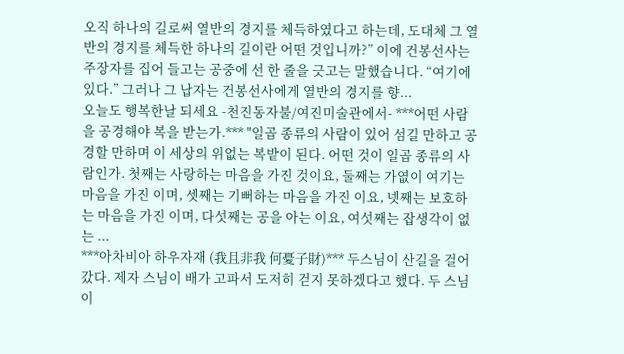오직 하나의 길로써 열반의 경지를 체득하였다고 하는데, 도대체 그 열반의 경지를 체득한 하나의 길이란 어떤 것입니까?” 이에 건봉선사는 주장자를 집어 들고는 공중에 선 한 줄을 긋고는 말했습니다. “여기에 있다.” 그러나 그 납자는 건봉선사에게 열반의 경지를 향...
오늘도 행복한날 되세요 -천진동자불/여진미술관에서- ***어떤 사람을 공경해야 복을 받는가.*** "일곱 종류의 사람이 있어 섬길 만하고 공경할 만하며 이 세상의 위없는 복밭이 된다. 어떤 것이 일곱 종류의 사람인가. 첫째는 사랑하는 마음을 가진 것이요, 둘째는 가엾이 여기는 마음을 가진 이며, 셋째는 기뻐하는 마음을 가진 이요, 넷째는 보호하는 마음을 가진 이며, 다섯째는 공을 아는 이요, 여섯째는 잡생각이 없는 ...
***아차비아 하우자재 (我且非我 何憂子財)*** 두스님이 산길을 걸어갔다. 제자 스님이 배가 고파서 도저히 걷지 못하겠다고 했다. 두 스님이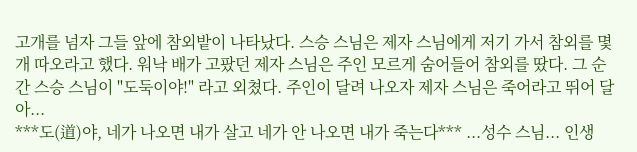고개를 넘자 그들 앞에 참외밭이 나타났다. 스승 스님은 제자 스님에게 저기 가서 참외를 몇 개 따오라고 했다. 워낙 배가 고팠던 제자 스님은 주인 모르게 숨어들어 참외를 땄다. 그 순간 스승 스님이 "도둑이야!" 라고 외쳤다. 주인이 달려 나오자 제자 스님은 죽어라고 뛰어 달아...
***도(道)야, 네가 나오면 내가 살고 네가 안 나오면 내가 죽는다*** ...성수 스님... 인생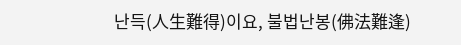난득(人生難得)이요, 불법난봉(佛法難逢)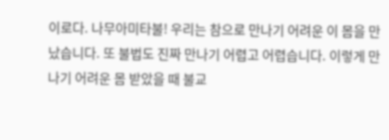이로다. 나무아미타불! 우리는 참으로 만나기 어려운 이 몸을 만났습니다. 또 불법도 진짜 만나기 어렵고 어렵습니다. 이렇게 만나기 어려운 몸 받았을 때 불교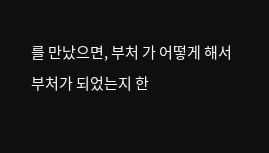를 만났으면, 부처 가 어떻게 해서 부처가 되었는지 한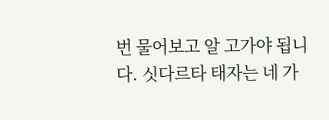번 물어보고 알 고가야 됩니다. 싯다르타 태자는 네 가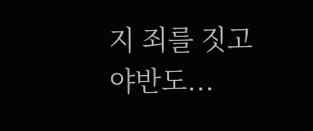지 죄를 짓고 야반도...